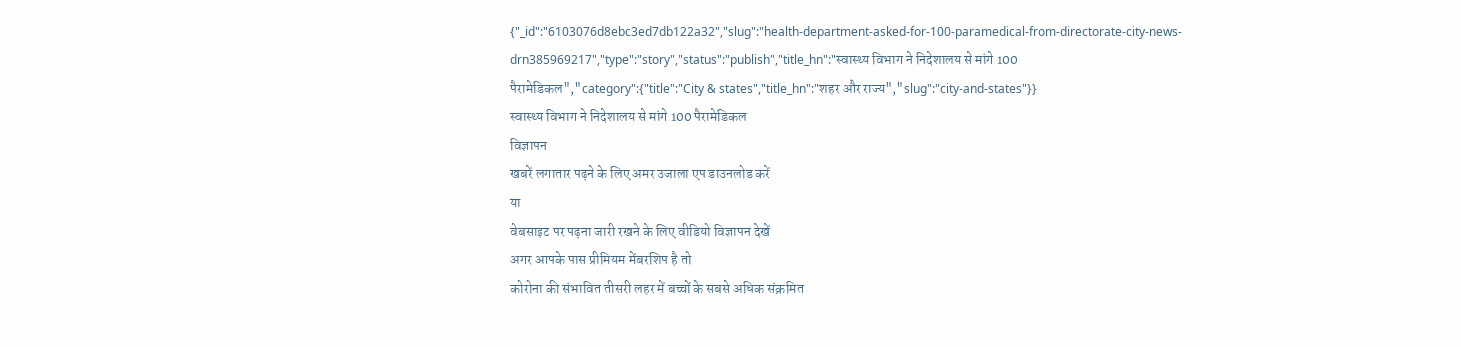{"_id":"6103076d8ebc3ed7db122a32","slug":"health-department-asked-for-100-paramedical-from-directorate-city-news-drn385969217","type":"story","status":"publish","title_hn":"स्वास्थ्य विभाग ने निदेशालय से मांगे 100 पैरामेडिकल","category":{"title":"City & states","title_hn":"शहर और राज्य","slug":"city-and-states"}}
स्वास्थ्य विभाग ने निदेशालय से मांगे 100 पैरामेडिकल
विज्ञापन
खबरें लगातार पढ़ने के लिए अमर उजाला एप डाउनलोड करें
या
वेबसाइट पर पढ़ना जारी रखने के लिए वीडियो विज्ञापन देखें
अगर आपके पास प्रीमियम मेंबरशिप है तो
कोरोना की संभावित तीसरी लहर में बच्चों के सबसे अधिक संक्रमित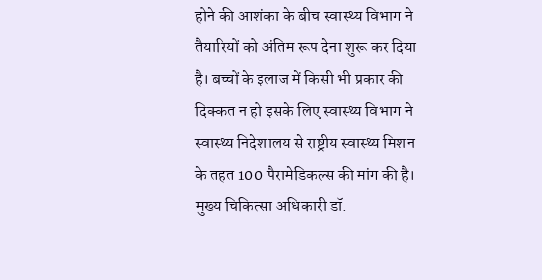होने की आशंका के बीच स्वास्थ्य विभाग ने तैयारियों को अंतिम रूप देना शुरू कर दिया है। बच्चों के इलाज में किसी भी प्रकार की दिक्कत न हो इसके लिए स्वास्थ्य विभाग ने स्वास्थ्य निदेशालय से राष्ट्रीय स्वास्थ्य मिशन के तहत 100 पैरामेडिकल्स की मांग की है।
मुख्य चिकित्सा अधिकारी डॉ.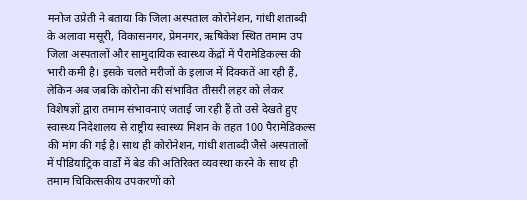मनोज उप्रेती ने बताया कि जिला अस्पताल कोरोनेशन, गांधी शताब्दी के अलावा मसूरी, विकासनगर, प्रेमनगर, ऋषिकेश स्थित तमाम उप जिला अस्पतालों और सामुदायिक स्वास्थ्य केंद्रों में पैरामेडिकल्स की भारी कमी है। इसके चलते मरीजों के इलाज में दिक्कतें आ रही हैं, लेकिन अब जबकि कोरोना की संभावित तीसरी लहर को लेकर विशेषज्ञों द्वारा तमाम संभावनाएं जताई जा रही हैं तो उसे देखते हुए स्वास्थ्य निदेशालय से राष्ट्रीय स्वास्थ्य मिशन के तहत 100 पैरामेडिकल्स की मांग की गई है। साथ ही कोरोनेशन, गांधी शताब्दी जैसे अस्पतालों में पीडियाट्रिक वार्डों में बेड की अतिरिक्त व्यवस्था करने के साथ ही तमाम चिकित्सकीय उपकरणों को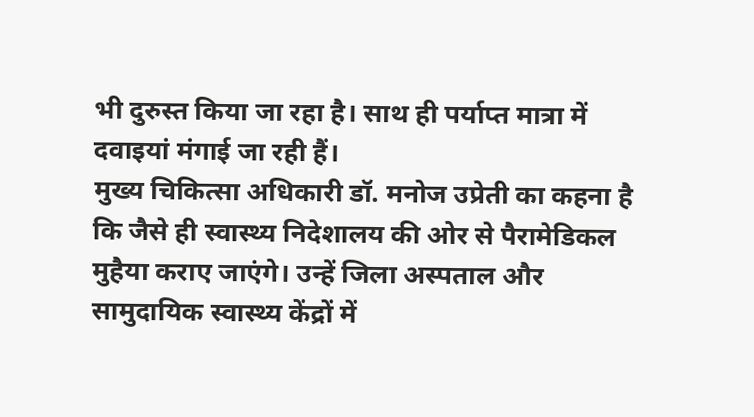भी दुरुस्त किया जा रहा है। साथ ही पर्याप्त मात्रा में दवाइयां मंगाई जा रही हैं।
मुख्य चिकित्सा अधिकारी डॉ. मनोज उप्रेती का कहना है कि जैसे ही स्वास्थ्य निदेशालय की ओर से पैरामेडिकल मुहैया कराए जाएंगे। उन्हें जिला अस्पताल और सामुदायिक स्वास्थ्य केंद्रों में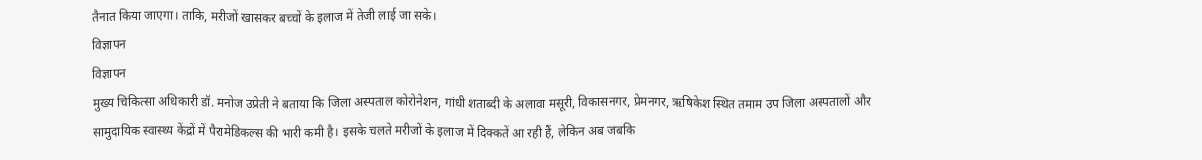तैनात किया जाएगा। ताकि, मरीजों खासकर बच्चों के इलाज में तेजी लाई जा सके।
विज्ञापन
विज्ञापन
मुख्य चिकित्सा अधिकारी डॉ. मनोज उप्रेती ने बताया कि जिला अस्पताल कोरोनेशन, गांधी शताब्दी के अलावा मसूरी, विकासनगर, प्रेमनगर, ऋषिकेश स्थित तमाम उप जिला अस्पतालों और सामुदायिक स्वास्थ्य केंद्रों में पैरामेडिकल्स की भारी कमी है। इसके चलते मरीजों के इलाज में दिक्कतें आ रही हैं, लेकिन अब जबकि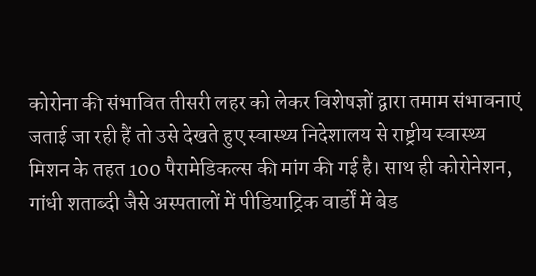कोरोना की संभावित तीसरी लहर को लेकर विशेषज्ञों द्वारा तमाम संभावनाएं जताई जा रही हैं तो उसे देखते हुए स्वास्थ्य निदेशालय से राष्ट्रीय स्वास्थ्य मिशन के तहत 100 पैरामेडिकल्स की मांग की गई है। साथ ही कोरोनेशन, गांधी शताब्दी जैसे अस्पतालों में पीडियाट्रिक वार्डों में बेड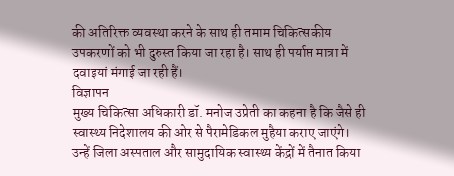की अतिरिक्त व्यवस्था करने के साथ ही तमाम चिकित्सकीय उपकरणों को भी दुरुस्त किया जा रहा है। साथ ही पर्याप्त मात्रा में दवाइयां मंगाई जा रही हैं।
विज्ञापन
मुख्य चिकित्सा अधिकारी डॉ. मनोज उप्रेती का कहना है कि जैसे ही स्वास्थ्य निदेशालय की ओर से पैरामेडिकल मुहैया कराए जाएंगे। उन्हें जिला अस्पताल और सामुदायिक स्वास्थ्य केंद्रों में तैनात किया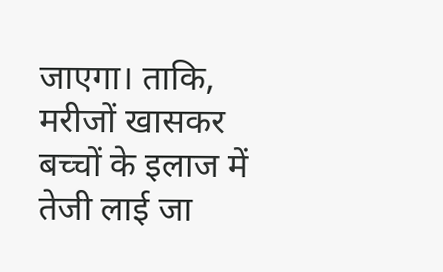जाएगा। ताकि, मरीजों खासकर बच्चों के इलाज में तेजी लाई जा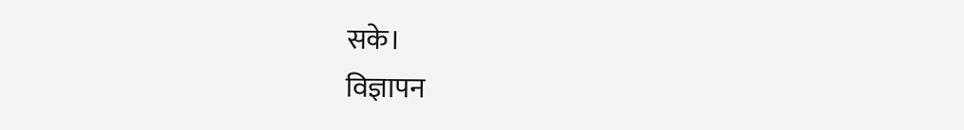सके।
विज्ञापन